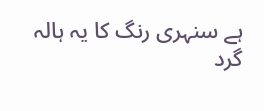ہے سنہری رنگ کا یہ ہالہ گرد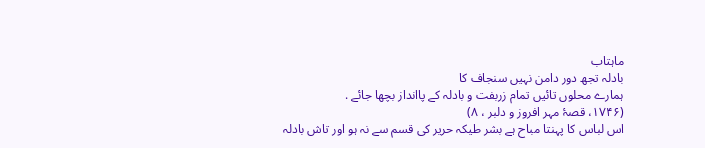ماہتاب
بادلہ تجھ دور دامن نہیں سنجاف کا
ہمارے محلوں تائیں تمام زربفت و بادلہ کے پاانداز بچھا جائے .
(۱۷۴۶، قصۂ مہر افروز و دلبر ، ۸)
اس لباس کا پہنتا مباح ہے بشر طیکہ حریر کی قسم سے نہ ہو اور تاش بادلہ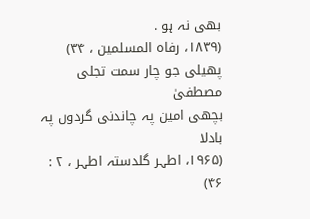بھی نہ ہو .
(۱۸۳۹، رفاہ المسلمین ، ۳۴)
پھیلی جو چار سمت تجلی مصطفیٰ
بچھی امین پہ چاندنی گردوں پہ بادلا
(۱۹۶۵، اطہر گلدستہ اطہر ، ۲ : ۴۶)